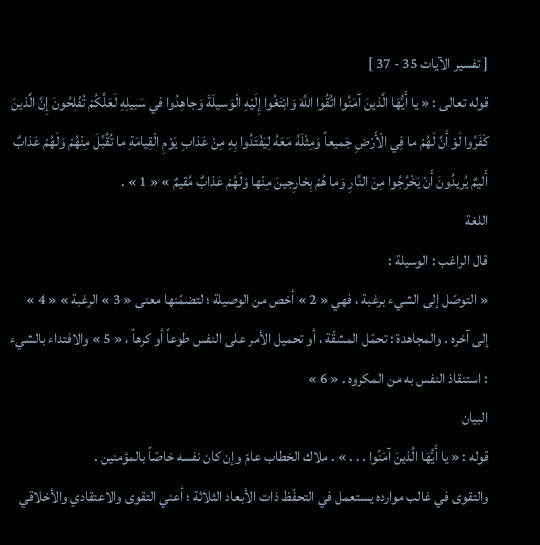[ تفسير الآيات 35 - 37 ]
قوله تعالى : « يا أَيُّهَا الَّذينَ آمَنُوا اتَّقُوا اللَّهَ وَابْتَغُوا إِلَيْهِ الْوَسيلَةَ وَجاهِدُوا في سَبيلِهِ لَعَلَّكُمْ تُفْلِحُونَ إِنَّ الَّذينَ كَفَرُوا لَوْ أَنَّ لَهُمْ ما فِي الْأَرْضِ جَميعاً وَمِثْلَهُ مَعَهُ لِيَفْتَدُوا بِهِ مِنْ عَذابِ يَوْمِ الْقِيامَةِ ما تُقُبِّلَ مِنْهُمْ وَلَهُمْ عَذابٌ أَليمٌ يُريدُونَ أَنْ يَخْرُجُوا مِنَ النَّارِ وَما هُمْ بِخارِجينَ مِنْها وَلَهُمْ عَذابٌ مُقيمٌ » « 1 » .
اللغة
قال الراغب : الوسيلة :
« التوصّل إلى الشيء برغبة ، فهي « 2 » أخص من الوصيلة ؛ لتضمّنها معنى « 3 » الرغبة » « 4 »
إلى آخره . والمجاهدة : تحمّل المشقّة ، أو تحميل الأمر على النفس طوعاً أو كرهاً ، « 5 » والافتداء بالشيء : استنقاذ النفس به من المكروه . « 6 »
البيان
قوله : « يا أَيُّهَا الَّذينَ آمَنُوا . . . » . ملاك الخطاب عامّ وإن كان نفسه خاصّاً بالمؤمنين .
والتقوى في غالب موارده يستعمل في التحفّظ ذات الأبعاد الثلاثة ؛ أعني التقوى والاعتقادي والأخلاقي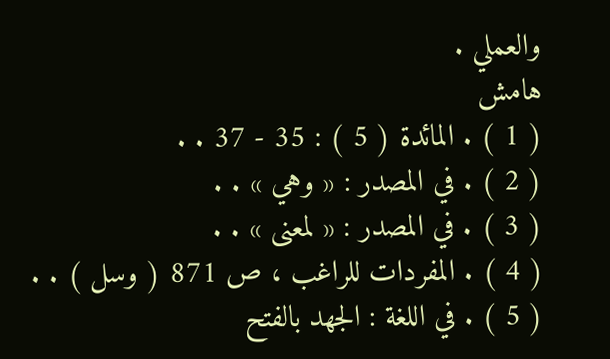والعملي .
هامش
( 1 ) . المائدة ( 5 ) : 35 - 37 . .
( 2 ) . في المصدر : « وهي » . .
( 3 ) . في المصدر : « لمعنى » . .
( 4 ) . المفردات للراغب ، ص 871 ( وسل ) . .
( 5 ) . في اللغة : الجهد بالفتح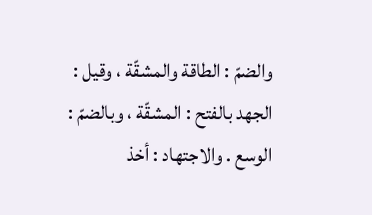والضمّ : الطاقة والمشقّة ، وقيل : الجهد بالفتح : المشقّة ، وبالضمّ : الوسع . والاجتهاد : أخذ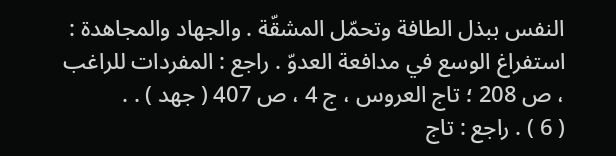النفس ببذل الطافة وتحمّل المشقّة . والجهاد والمجاهدة : استفراغ الوسع في مدافعة العدوّ . راجع : المفردات للراغب ، ص 208 ؛ تاج العروس ، ج 4 ، ص 407 ( جهد ) . .
( 6 ) . راجع : تاج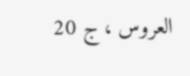العروس ، ج 20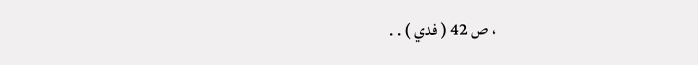، ص 42 ( فدي ) . .